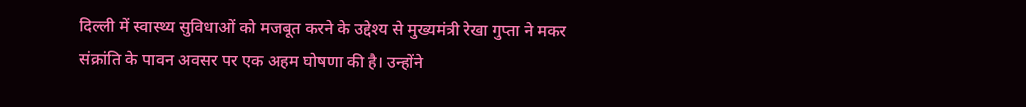दिल्ली में स्वास्थ्य सुविधाओं को मजबूत करने के उद्देश्य से मुख्यमंत्री रेखा गुप्ता ने मकर संक्रांति के पावन अवसर पर एक अहम घोषणा की है। उन्होंने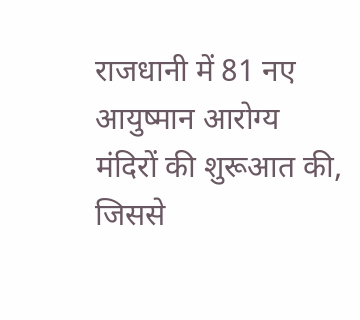राजधानी में 81 नए आयुष्मान आरोग्य मंदिरों की शुरूआत की, जिससे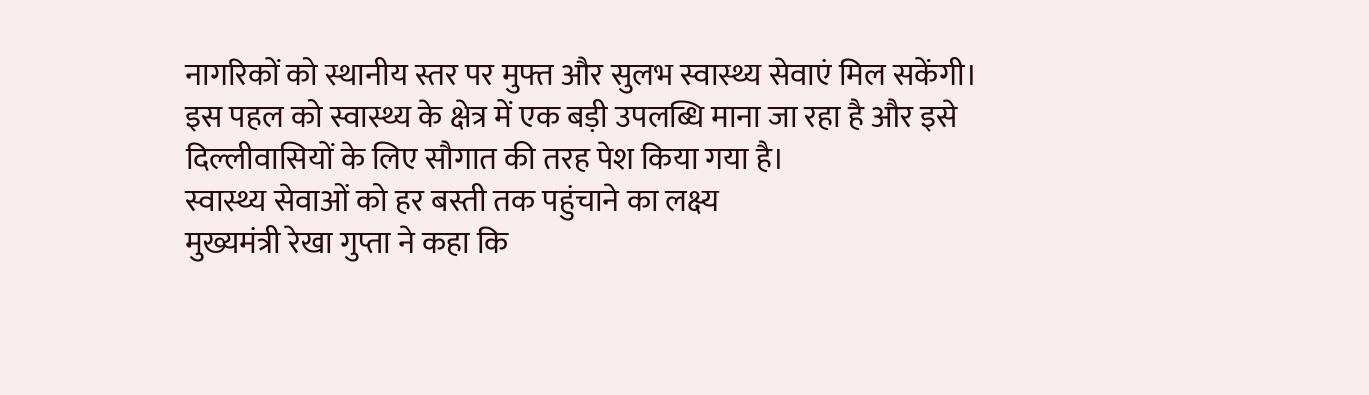नागरिकों को स्थानीय स्तर पर मुफ्त और सुलभ स्वास्थ्य सेवाएं मिल सकेंगी। इस पहल को स्वास्थ्य के क्षेत्र में एक बड़ी उपलब्धि माना जा रहा है और इसे दिल्लीवासियों के लिए सौगात की तरह पेश किया गया है।
स्वास्थ्य सेवाओं को हर बस्ती तक पहुंचाने का लक्ष्य
मुख्यमंत्री रेखा गुप्ता ने कहा कि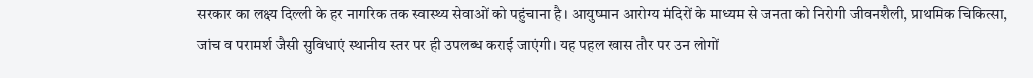सरकार का लक्ष्य दिल्ली के हर नागरिक तक स्वास्थ्य सेवाओं को पहुंचाना है। आयुष्मान आरोग्य मंदिरों के माध्यम से जनता को निरोगी जीवनशैली, प्राथमिक चिकित्सा, जांच व परामर्श जैसी सुविधाएं स्थानीय स्तर पर ही उपलब्ध कराई जाएंगी। यह पहल खास तौर पर उन लोगों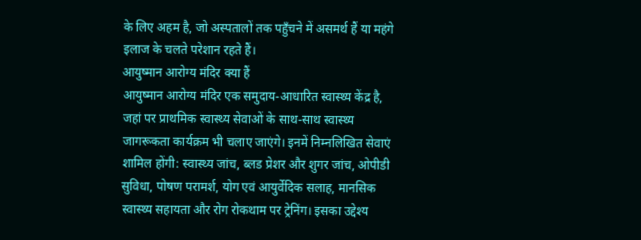के लिए अहम है, जो अस्पतालों तक पहुँचने में असमर्थ हैं या महंगे इलाज के चलते परेशान रहते हैं।
आयुष्मान आरोग्य मंदिर क्या हैं
आयुष्मान आरोग्य मंदिर एक समुदाय-आधारित स्वास्थ्य केंद्र है, जहां पर प्राथमिक स्वास्थ्य सेवाओं के साथ-साथ स्वास्थ्य जागरूकता कार्यक्रम भी चलाए जाएंगे। इनमें निम्नलिखित सेवाएं शामिल होंगी: स्वास्थ्य जांच, ब्लड प्रेशर और शुगर जांच, ओपीडी सुविधा, पोषण परामर्श, योग एवं आयुर्वेदिक सलाह, मानसिक स्वास्थ्य सहायता और रोग रोकथाम पर ट्रेनिंग। इसका उद्देश्य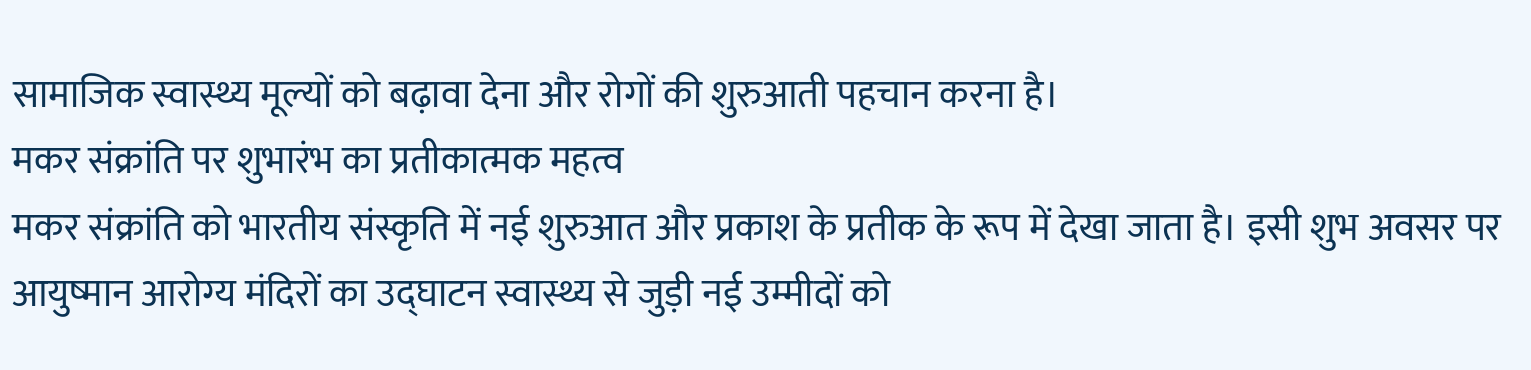सामाजिक स्वास्थ्य मूल्यों को बढ़ावा देना और रोगों की शुरुआती पहचान करना है।
मकर संक्रांति पर शुभारंभ का प्रतीकात्मक महत्व
मकर संक्रांति को भारतीय संस्कृति में नई शुरुआत और प्रकाश के प्रतीक के रूप में देखा जाता है। इसी शुभ अवसर पर आयुष्मान आरोग्य मंदिरों का उद्घाटन स्वास्थ्य से जुड़ी नई उम्मीदों को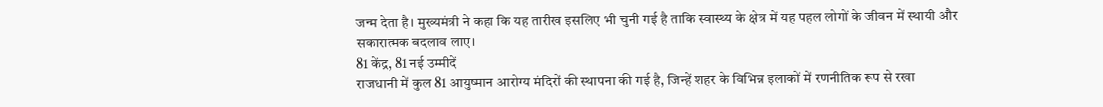जन्म देता है। मुख्यमंत्री ने कहा कि यह तारीख इसलिए भी चुनी गई है ताकि स्वास्थ्य के क्षेत्र में यह पहल लोगों के जीवन में स्थायी और सकारात्मक बदलाव लाए।
81 केंद्र, 81 नई उम्मीदें
राजधानी में कुल 81 आयुष्मान आरोग्य मंदिरों की स्थापना की गई है, जिन्हें शहर के विभिन्न इलाकों में रणनीतिक रूप से रखा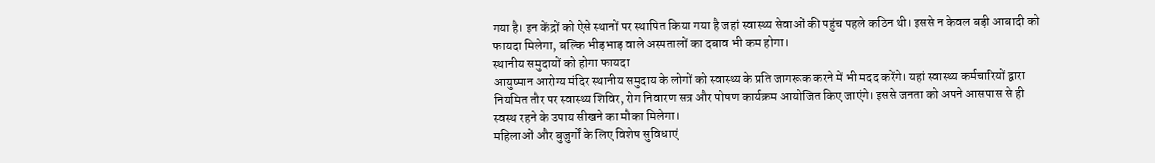गया है। इन केंद्रों को ऐसे स्थानों पर स्थापित किया गया है जहां स्वास्थ्य सेवाओं की पहुंच पहले कठिन थी। इससे न केवल बड़ी आबादी को फायदा मिलेगा, बल्कि भीड़भाड़ वाले अस्पतालों का दबाव भी कम होगा।
स्थानीय समुदायों को होगा फायदा
आयुष्मान आरोग्य मंदिर स्थानीय समुदाय के लोगों को स्वास्थ्य के प्रति जागरूक करने में भी मदद करेंगे। यहां स्वास्थ्य कर्मचारियों द्वारा नियमित तौर पर स्वास्थ्य शिविर, रोग निवारण सत्र और पोषण कार्यक्रम आयोजित किए जाएंगे। इससे जनता को अपने आसपास से ही स्वस्थ रहने के उपाय सीखने का मौका मिलेगा।
महिलाओं और बुजुर्गों के लिए विशेष सुविधाएं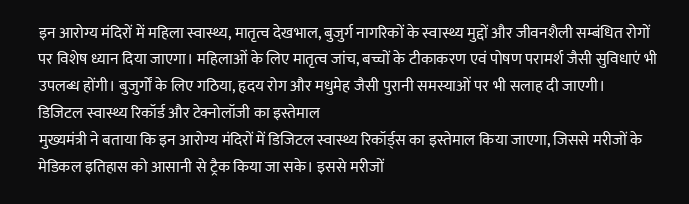इन आरोग्य मंदिरों में महिला स्वास्थ्य, मातृत्व देखभाल, बुजुर्ग नागरिकों के स्वास्थ्य मुद्दों और जीवनशैली सम्बंधित रोगों पर विशेष ध्यान दिया जाएगा। महिलाओं के लिए मातृत्व जांच, बच्चों के टीकाकरण एवं पोषण परामर्श जैसी सुविधाएं भी उपलब्ध होंगी। बुजुर्गों के लिए गठिया, हृदय रोग और मधुमेह जैसी पुरानी समस्याओं पर भी सलाह दी जाएगी।
डिजिटल स्वास्थ्य रिकॉर्ड और टेक्नोलॉजी का इस्तेमाल
मुख्यमंत्री ने बताया कि इन आरोग्य मंदिरों में डिजिटल स्वास्थ्य रिकॉर्ड्स का इस्तेमाल किया जाएगा, जिससे मरीजों के मेडिकल इतिहास को आसानी से ट्रैक किया जा सके। इससे मरीजों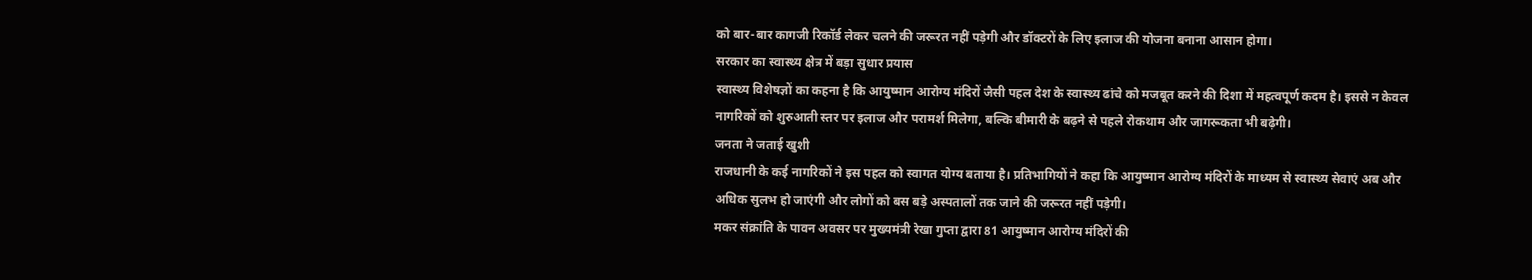को बार-बार कागजी रिकॉर्ड लेकर चलने की जरूरत नहीं पड़ेगी और डॉक्टरों के लिए इलाज की योजना बनाना आसान होगा।
सरकार का स्वास्थ्य क्षेत्र में बड़ा सुधार प्रयास
स्वास्थ्य विशेषज्ञों का कहना है कि आयुष्मान आरोग्य मंदिरों जैसी पहल देश के स्वास्थ्य ढांचे को मजबूत करने की दिशा में महत्वपूर्ण कदम है। इससे न केवल नागरिकों को शुरुआती स्तर पर इलाज और परामर्श मिलेगा, बल्कि बीमारी के बढ़ने से पहले रोकथाम और जागरूकता भी बढ़ेगी।
जनता ने जताई खुशी
राजधानी के कई नागरिकों ने इस पहल को स्वागत योग्य बताया है। प्रतिभागियों ने कहा कि आयुष्मान आरोग्य मंदिरों के माध्यम से स्वास्थ्य सेवाएं अब और अधिक सुलभ हो जाएंगी और लोगों को बस बड़े अस्पतालों तक जाने की जरूरत नहीं पड़ेगी।
मकर संक्रांति के पावन अवसर पर मुख्यमंत्री रेखा गुप्ता द्वारा 81 आयुष्मान आरोग्य मंदिरों की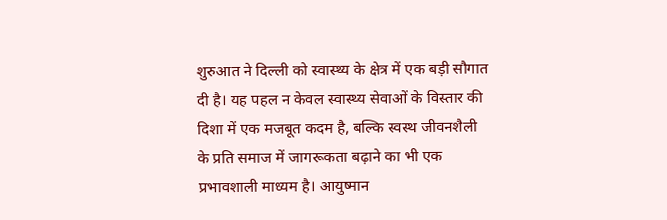शुरुआत ने दिल्ली को स्वास्थ्य के क्षेत्र में एक बड़ी सौगात दी है। यह पहल न केवल स्वास्थ्य सेवाओं के विस्तार की दिशा में एक मजबूत कदम है, बल्कि स्वस्थ जीवनशैली के प्रति समाज में जागरूकता बढ़ाने का भी एक प्रभावशाली माध्यम है। आयुष्मान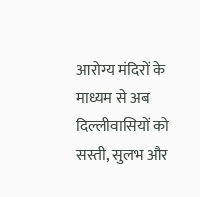आरोग्य मंदिरों के माध्यम से अब दिल्लीवासियों को सस्ती, सुलभ और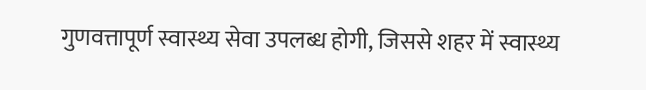गुणवत्तापूर्ण स्वास्थ्य सेवा उपलब्ध होगी, जिससे शहर में स्वास्थ्य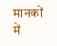मानकों में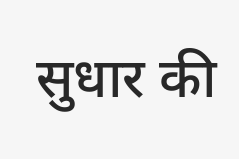सुधार की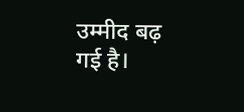उम्मीद बढ़ गई है।